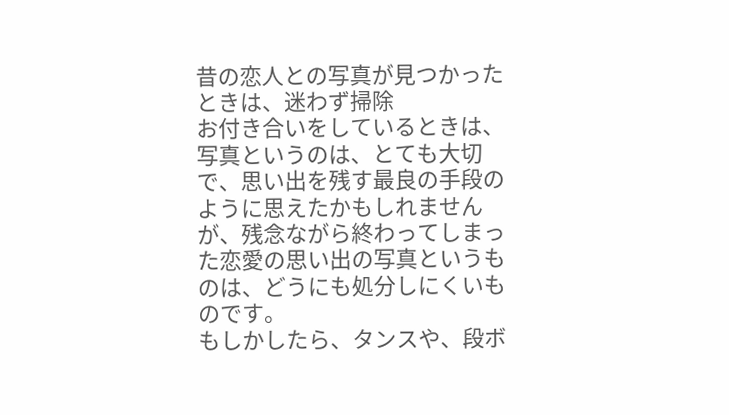昔の恋人との写真が見つかったときは、迷わず掃除
お付き合いをしているときは、写真というのは、とても大切で、思い出を残す最良の手段のように思えたかもしれませんが、残念ながら終わってしまった恋愛の思い出の写真というものは、どうにも処分しにくいものです。
もしかしたら、タンスや、段ボ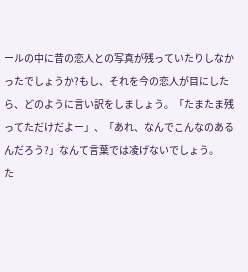ールの中に昔の恋人との写真が残っていたりしなかったでしょうか?もし、それを今の恋人が目にしたら、どのように言い訳をしましょう。「たまたま残ってただけだよー」、「あれ、なんでこんなのあるんだろう?」なんて言葉では凌げないでしょう。
た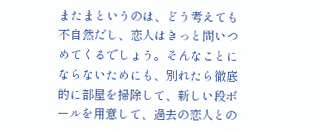またまというのは、どう考えても不自然だし、恋人はきっと問いつめてくるでしょう。そんなことにならないためにも、別れたら徹底的に部屋を掃除して、新しい段ボールを用意して、過去の恋人との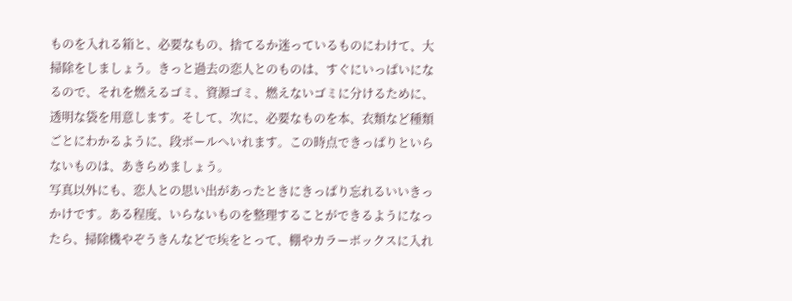ものを入れる箱と、必要なもの、捨てるか迷っているものにわけて、大掃除をしましょう。きっと過去の恋人とのものは、すぐにいっぱいになるので、それを燃えるゴミ、資源ゴミ、燃えないゴミに分けるために、透明な袋を用意します。そして、次に、必要なものを本、衣類など種類ごとにわかるように、段ボールへいれます。この時点できっぱりといらないものは、あきらめましょう。
写真以外にも、恋人との思い出があったときにきっぱり忘れるいいきっかけです。ある程度、いらないものを整理することができるようになったら、掃除機やぞうきんなどで埃をとって、棚やカラーボックスに入れ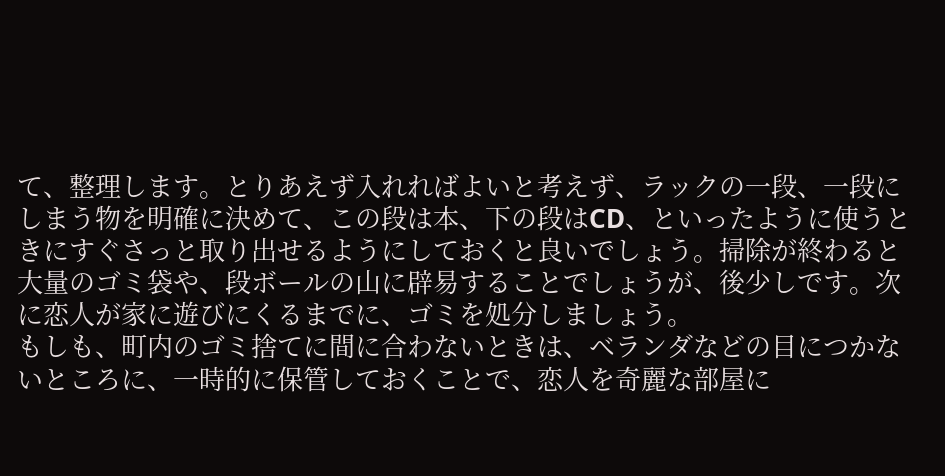て、整理します。とりあえず入れればよいと考えず、ラックの一段、一段にしまう物を明確に決めて、この段は本、下の段はCD、といったように使うときにすぐさっと取り出せるようにしておくと良いでしょう。掃除が終わると大量のゴミ袋や、段ボールの山に辟易することでしょうが、後少しです。次に恋人が家に遊びにくるまでに、ゴミを処分しましょう。
もしも、町内のゴミ捨てに間に合わないときは、ベランダなどの目につかないところに、一時的に保管しておくことで、恋人を奇麗な部屋に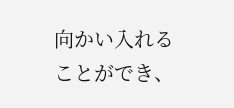向かい入れることができ、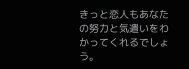きっと恋人もあなたの努力と気遣いをわかってくれるでしょう。